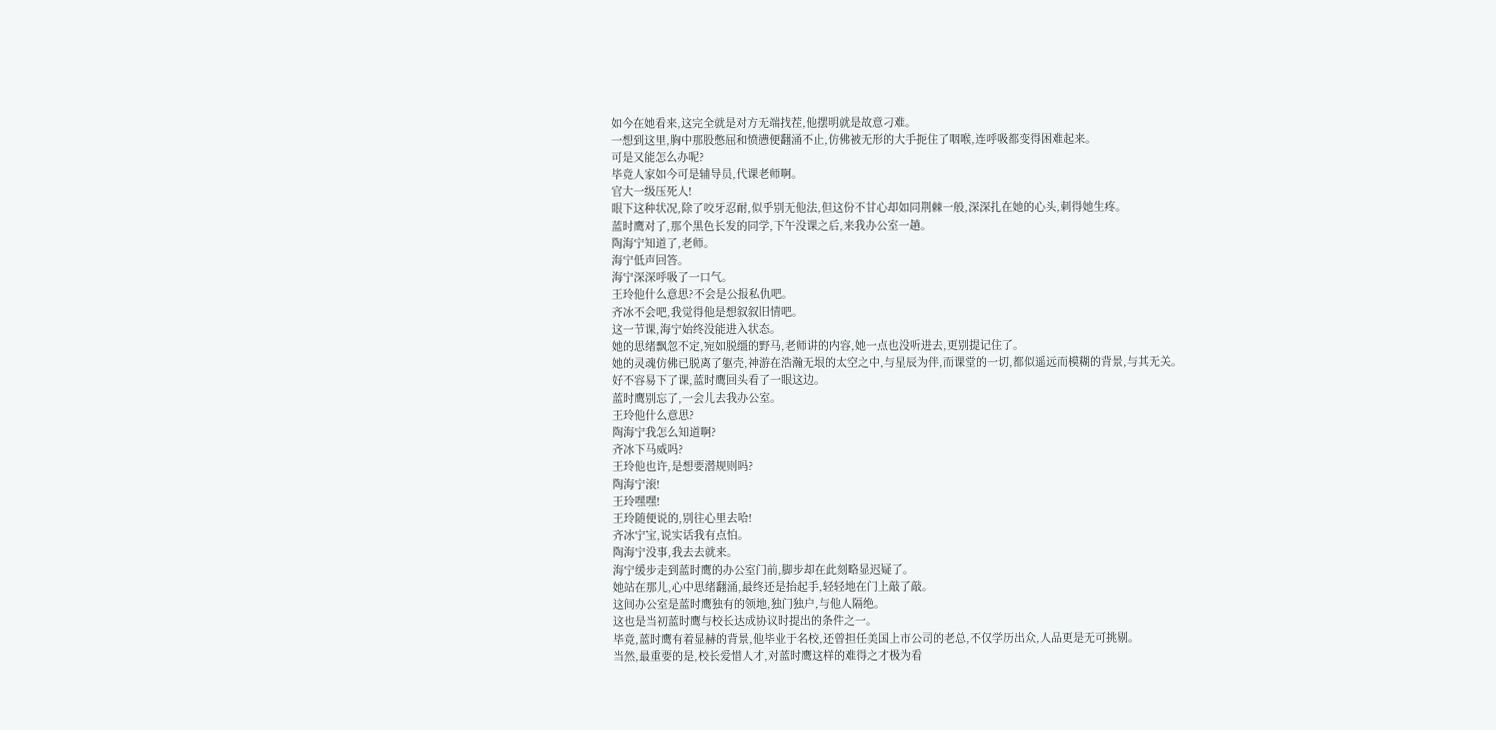如今在她看来,这完全就是对方无端找茬,他摆明就是故意刁难。
一想到这里,胸中那股憋屈和愤懑便翻涌不止,仿佛被无形的大手扼住了咽喉,连呼吸都变得困难起来。
可是又能怎么办呢?
毕竟人家如今可是辅导员,代课老师啊。
官大一级压死人!
眼下这种状况,除了咬牙忍耐,似乎别无他法,但这份不甘心却如同荆棘一般,深深扎在她的心头,刺得她生疼。
蓝时鹰对了,那个黑色长发的同学,下午没课之后,来我办公室一趟。
陶海宁知道了,老师。
海宁低声回答。
海宁深深呼吸了一口气。
王玲他什么意思?不会是公报私仇吧。
齐冰不会吧,我觉得他是想叙叙旧情吧。
这一节课,海宁始终没能进入状态。
她的思绪飘忽不定,宛如脱缰的野马,老师讲的内容,她一点也没听进去,更别提记住了。
她的灵魂仿佛已脱离了躯壳,神游在浩瀚无垠的太空之中,与星辰为伴,而课堂的一切,都似遥远而模糊的背景,与其无关。
好不容易下了课,蓝时鹰回头看了一眼这边。
蓝时鹰别忘了,一会儿去我办公室。
王玲他什么意思?
陶海宁我怎么知道啊?
齐冰下马威吗?
王玲他也许,是想要潜规则吗?
陶海宁滚!
王玲嘿嘿!
王玲随便说的,别往心里去哈!
齐冰宁宝,说实话我有点怕。
陶海宁没事,我去去就来。
海宁缓步走到蓝时鹰的办公室门前,脚步却在此刻略显迟疑了。
她站在那儿,心中思绪翻涌,最终还是抬起手,轻轻地在门上敲了敲。
这间办公室是蓝时鹰独有的领地,独门独户,与他人隔绝。
这也是当初蓝时鹰与校长达成协议时提出的条件之一。
毕竟,蓝时鹰有着显赫的背景,他毕业于名校,还曾担任美国上市公司的老总,不仅学历出众,人品更是无可挑剔。
当然,最重要的是,校长爱惜人才,对蓝时鹰这样的难得之才极为看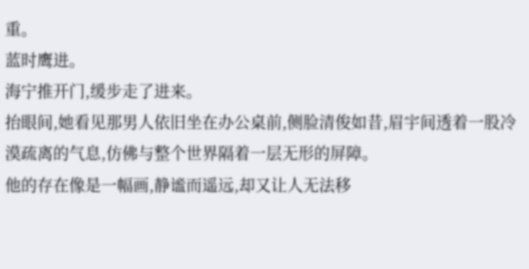重。
蓝时鹰进。
海宁推开门,缓步走了进来。
抬眼间,她看见那男人依旧坐在办公桌前,侧脸清俊如昔,眉宇间透着一股冷漠疏离的气息,仿佛与整个世界隔着一层无形的屏障。
他的存在像是一幅画,静谧而遥远,却又让人无法移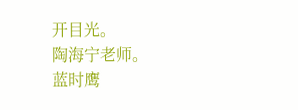开目光。
陶海宁老师。
蓝时鹰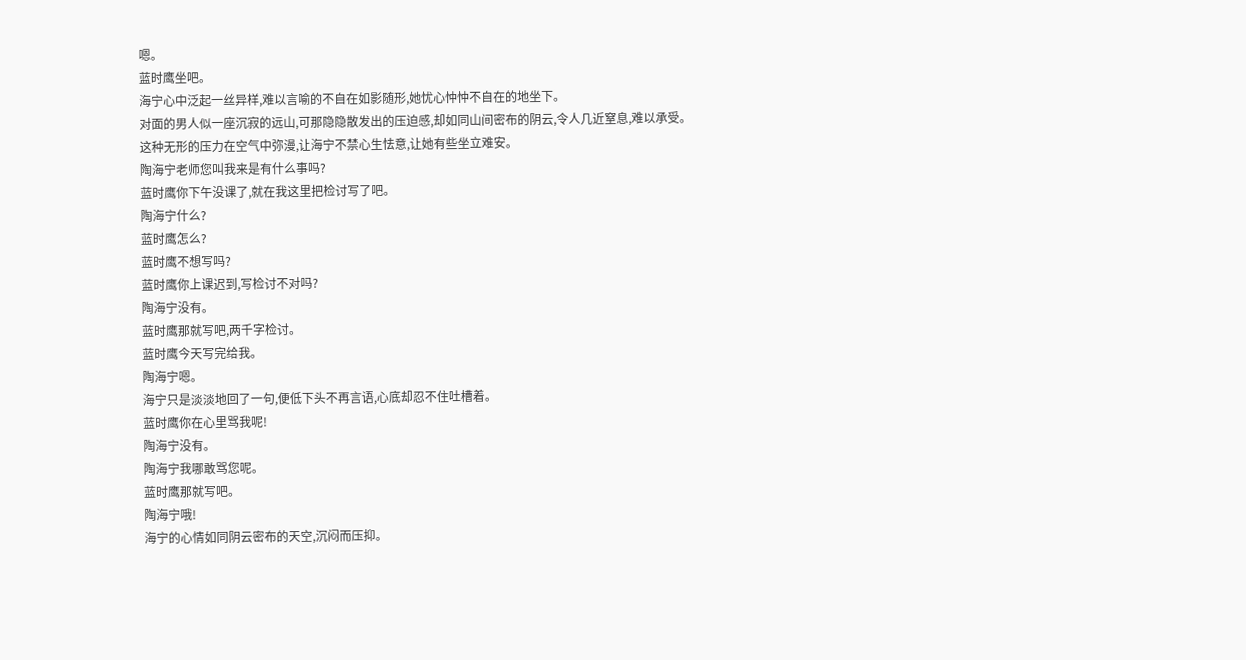嗯。
蓝时鹰坐吧。
海宁心中泛起一丝异样,难以言喻的不自在如影随形,她忧心忡忡不自在的地坐下。
对面的男人似一座沉寂的远山,可那隐隐散发出的压迫感,却如同山间密布的阴云,令人几近窒息,难以承受。
这种无形的压力在空气中弥漫,让海宁不禁心生怯意,让她有些坐立难安。
陶海宁老师您叫我来是有什么事吗?
蓝时鹰你下午没课了,就在我这里把检讨写了吧。
陶海宁什么?
蓝时鹰怎么?
蓝时鹰不想写吗?
蓝时鹰你上课迟到,写检讨不对吗?
陶海宁没有。
蓝时鹰那就写吧,两千字检讨。
蓝时鹰今天写完给我。
陶海宁嗯。
海宁只是淡淡地回了一句,便低下头不再言语,心底却忍不住吐槽着。
蓝时鹰你在心里骂我呢!
陶海宁没有。
陶海宁我哪敢骂您呢。
蓝时鹰那就写吧。
陶海宁哦!
海宁的心情如同阴云密布的天空,沉闷而压抑。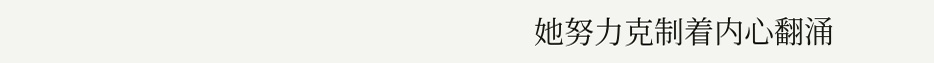她努力克制着内心翻涌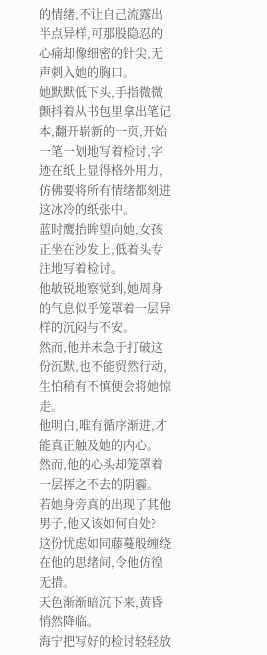的情绪,不让自己流露出半点异样,可那股隐忍的心痛却像细密的针尖,无声刺入她的胸口。
她默默低下头,手指微微颤抖着从书包里拿出笔记本,翻开崭新的一页,开始一笔一划地写着检讨,字迹在纸上显得格外用力,仿佛要将所有情绪都刻进这冰冷的纸张中。
蓝时鹰抬眸望向她,女孩正坐在沙发上,低着头专注地写着检讨。
他敏锐地察觉到,她周身的气息似乎笼罩着一层异样的沉闷与不安。
然而,他并未急于打破这份沉默,也不能贸然行动,生怕稍有不慎便会将她惊走。
他明白,唯有循序渐进,才能真正触及她的内心。
然而,他的心头却笼罩着一层挥之不去的阴霾。
若她身旁真的出现了其他男子,他又该如何自处?
这份忧虑如同藤蔓般缠绕在他的思绪间,令他仿徨无措。
天色渐渐暗沉下来,黄昏悄然降临。
海宁把写好的检讨轻轻放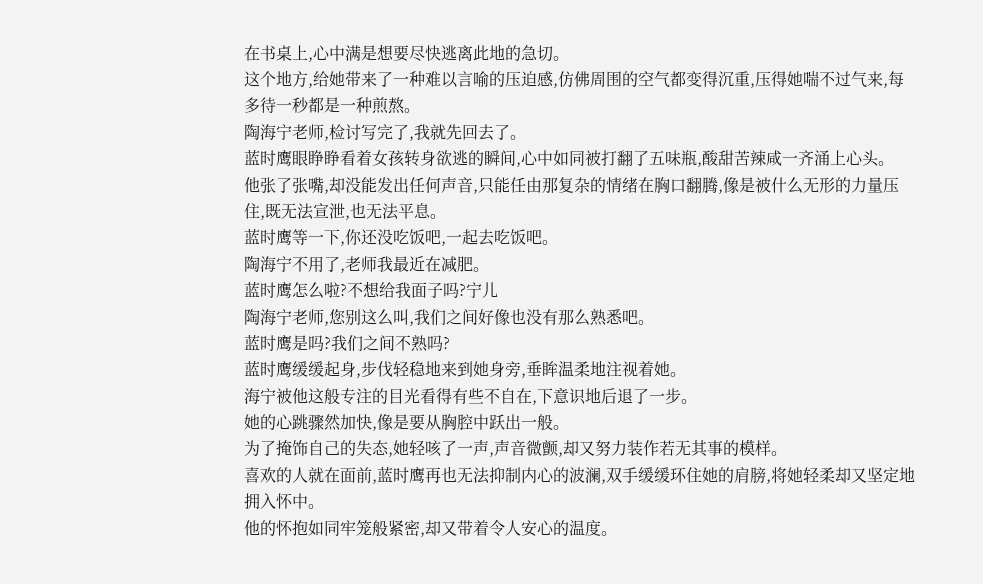在书桌上,心中满是想要尽快逃离此地的急切。
这个地方,给她带来了一种难以言喻的压迫感,仿佛周围的空气都变得沉重,压得她喘不过气来,每多待一秒都是一种煎熬。
陶海宁老师,检讨写完了,我就先回去了。
蓝时鹰眼睁睁看着女孩转身欲逃的瞬间,心中如同被打翻了五味瓶,酸甜苦辣咸一齐涌上心头。
他张了张嘴,却没能发出任何声音,只能任由那复杂的情绪在胸口翻腾,像是被什么无形的力量压住,既无法宣泄,也无法平息。
蓝时鹰等一下,你还没吃饭吧,一起去吃饭吧。
陶海宁不用了,老师我最近在减肥。
蓝时鹰怎么啦?不想给我面子吗?宁儿
陶海宁老师,您别这么叫,我们之间好像也没有那么熟悉吧。
蓝时鹰是吗?我们之间不熟吗?
蓝时鹰缓缓起身,步伐轻稳地来到她身旁,垂眸温柔地注视着她。
海宁被他这般专注的目光看得有些不自在,下意识地后退了一步。
她的心跳骤然加快,像是要从胸腔中跃出一般。
为了掩饰自己的失态,她轻咳了一声,声音微颤,却又努力装作若无其事的模样。
喜欢的人就在面前,蓝时鹰再也无法抑制内心的波澜,双手缓缓环住她的肩膀,将她轻柔却又坚定地拥入怀中。
他的怀抱如同牢笼般紧密,却又带着令人安心的温度。